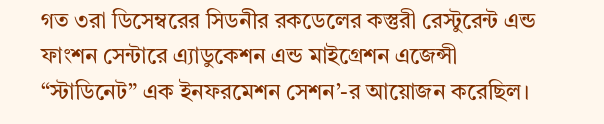গত ৩রা ডিসেম্বরের সিডনীর রকডেলের কস্তুরী রেস্টুরেন্ট এন্ড ফাংশন সেন্টারে এ্যাডুকেশন এন্ড মাইগ্রেশন এজেন্সী “স্টাডিনেট” এক ইনফরমেশন সেশন’-র আয়োজন করেছিল।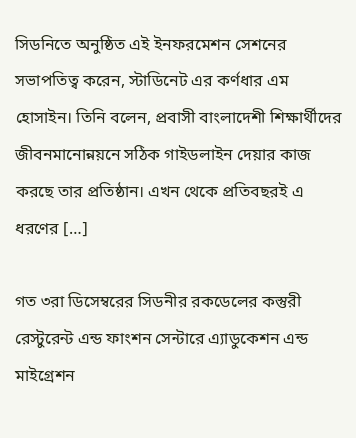সিডনিতে অনুষ্ঠিত এই ইনফরমেশন সেশনের সভাপতিত্ব করেন, স্টাডিনেট এর কর্ণধার এম হোসাইন। তিনি বলেন, প্রবাসী বাংলাদেশী শিক্ষার্থীদের জীবনমানোন্নয়নে সঠিক গাইডলাইন দেয়ার কাজ করছে তার প্রতিষ্ঠান। এখন থেকে প্রতিবছরই এ ধরণের […]

গত ৩রা ডিসেম্বরের সিডনীর রকডেলের কস্তুরী রেস্টুরেন্ট এন্ড ফাংশন সেন্টারে এ্যাডুকেশন এন্ড মাইগ্রেশন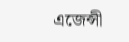এজেন্সী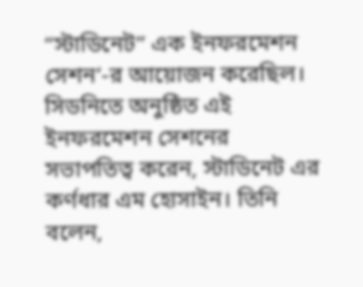“স্টাডিনেট” এক ইনফরমেশন সেশন’-র আয়োজন করেছিল। সিডনিতে অনুষ্ঠিত এই ইনফরমেশন সেশনের সভাপতিত্ব করেন, স্টাডিনেট এর কর্ণধার এম হোসাইন। তিনি বলেন,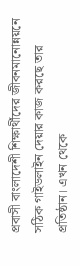প্রবাসী বাংলাদেশী শিক্ষার্থীদের জীবনমানোন্নয়নে সঠিক গাইডলাইন দেয়ার কাজ করছে তার প্রতিষ্ঠান। এখন থেকে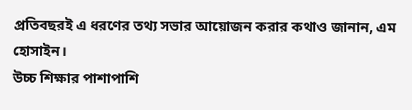প্রতিবছরই এ ধরণের তথ্য সভার আয়োজন করার কথাও জানান, এম হোসাইন।
উচ্চ শিক্ষার পাশাপাশি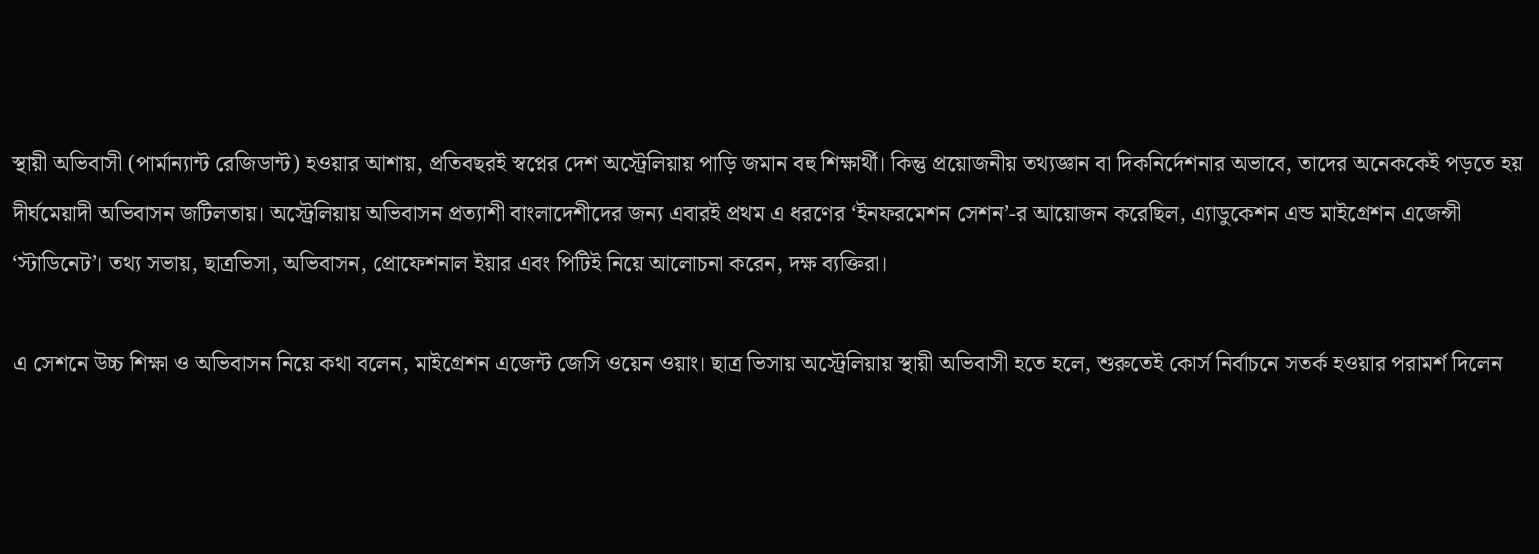স্থায়ী অভিবাসী (পার্মান্যান্ট রেজিডান্ট) হওয়ার আশায়, প্রতিবছরই স্বপ্নের দেশ অস্ট্রেলিয়ায় পাড়ি জমান বহু শিক্ষার্থী। কিন্তু প্রয়োজনীয় তথ্যজ্ঞান বা দিকনির্দেশনার অভাবে, তাদের অনেককেই পড়তে হয় দীর্ঘমেয়াদী অভিবাসন জটিলতায়। অস্ট্রেলিয়ায় অভিবাসন প্রত্যাশী বাংলাদেশীদের জন্য এবারই প্রথম এ ধরণের ‘ইনফরমেশন সেশন’-র আয়োজন করেছিল, এ্যাডুকেশন এন্ড মাইগ্রেশন এজেন্সী ‘স্টাডিনেট’। তথ্য সভায়, ছাত্রভিসা, অভিবাসন, প্রোফেশনাল ইয়ার এবং পিটিই নিয়ে আলোচনা করেন, দক্ষ ব্যক্তিরা।

এ সেশনে উচ্চ শিক্ষা ও অভিবাসন নিয়ে কথা বলেন, মাইগ্রেশন এজেন্ট জেসি ওয়েন ওয়াং। ছাত্র ভিসায় অস্ট্রেলিয়ায় স্থায়ী অভিবাসী হতে হলে, শুরুতেই কোর্স নির্বাচনে সতর্ক হওয়ার পরামর্শ দিলেন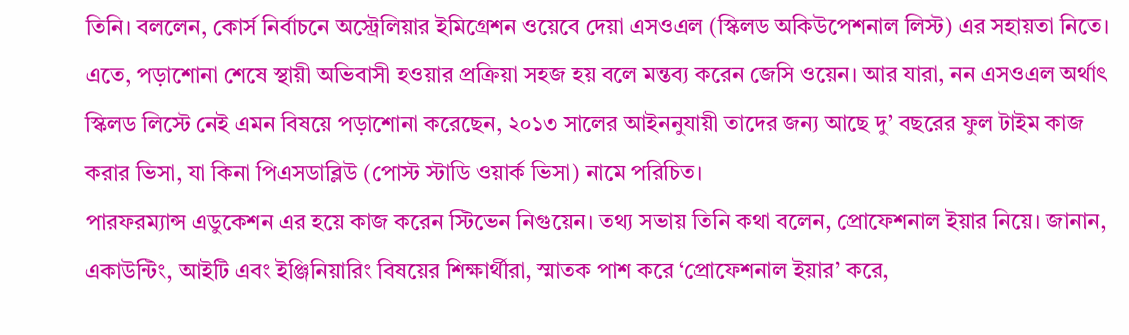তিনি। বললেন, কোর্স নির্বাচনে অস্ট্রেলিয়ার ইমিগ্রেশন ওয়েবে দেয়া এসওএল (স্কিলড অকিউপেশনাল লিস্ট) এর সহায়তা নিতে। এতে, পড়াশোনা শেষে স্থায়ী অভিবাসী হওয়ার প্রক্রিয়া সহজ হয় বলে মন্তব্য করেন জেসি ওয়েন। আর যারা, নন এসওএল অর্থাৎ স্কিলড লিস্টে নেই এমন বিষয়ে পড়াশোনা করেছেন, ২০১৩ সালের আইননুযায়ী তাদের জন্য আছে দু’ বছরের ফুল টাইম কাজ করার ভিসা, যা কিনা পিএসডাব্লিউ (পোস্ট স্টাডি ওয়ার্ক ভিসা) নামে পরিচিত।
পারফরম্যান্স এডুকেশন এর হয়ে কাজ করেন স্টিভেন নিগুয়েন। তথ্য সভায় তিনি কথা বলেন, প্রোফেশনাল ইয়ার নিয়ে। জানান, একাউন্টিং, আইটি এবং ইঞ্জিনিয়ারিং বিষয়ের শিক্ষার্থীরা, স্মাতক পাশ করে ‘প্রোফেশনাল ইয়ার’ করে,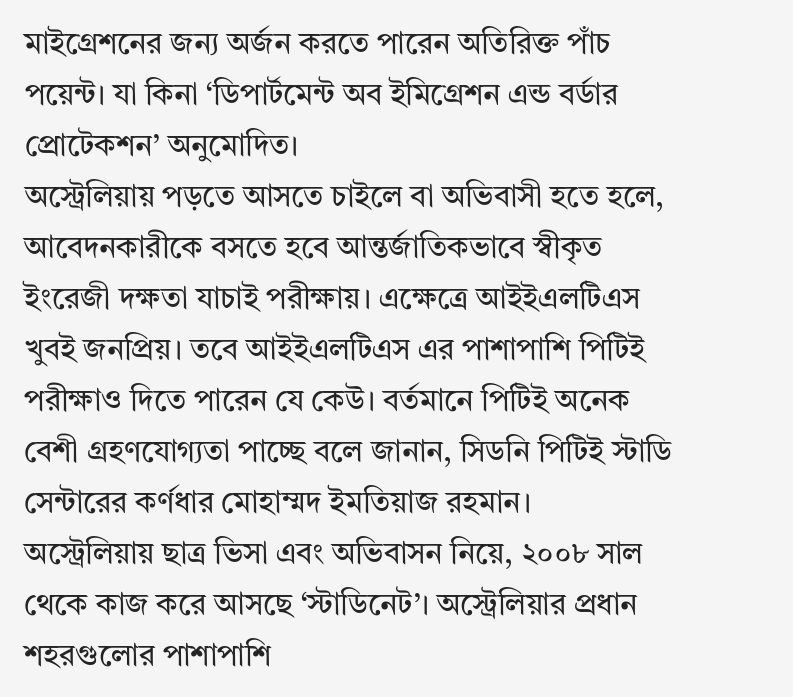মাইগ্রেশনের জন্য অর্জন করতে পারেন অতিরিক্ত পাঁচ পয়েন্ট। যা কিনা ‘ডিপার্টমেন্ট অব ইমিগ্রেশন এন্ড বর্ডার প্রোটেকশন’ অনুমোদিত।
অস্ট্রেলিয়ায় পড়তে আসতে চাইলে বা অভিবাসী হতে হলে, আবেদনকারীকে বসতে হবে আন্তর্জাতিকভাবে স্বীকৃত ইংরেজী দক্ষতা যাচাই পরীক্ষায়। এক্ষেত্রে আইইএলটিএস খুবই জনপ্রিয়। তবে আইইএলটিএস এর পাশাপাশি পিটিই পরীক্ষাও দিতে পারেন যে কেউ। বর্তমানে পিটিই অনেক বেশী গ্রহণযোগ্যতা পাচ্ছে বলে জানান, সিডনি পিটিই স্টাডি সেন্টারের কর্ণধার মোহাম্মদ ইমতিয়াজ রহমান।
অস্ট্রেলিয়ায় ছাত্র ভিসা এবং অভিবাসন নিয়ে, ২০০৮ সাল থেকে কাজ করে আসছে ‘স্টাডিনেট’। অস্ট্রেলিয়ার প্রধান শহরগুলোর পাশাপাশি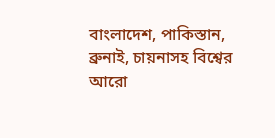বাংলাদেশ, পাকিস্তান, ব্রুনাই, চায়নাসহ বিশ্বের আরো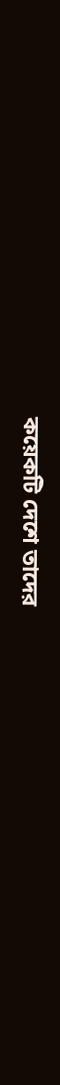কয়েকটি দেশে তাদের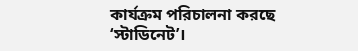কার্যক্রম পরিচালনা করছে ‘স্টাডিনেট’।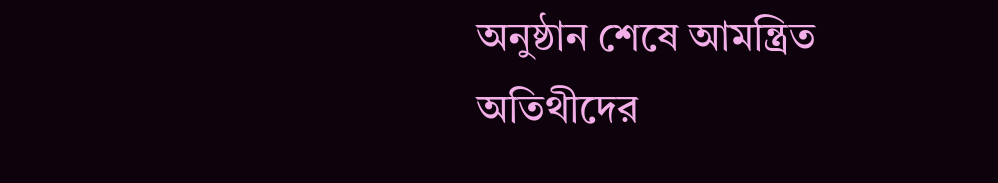অনুষ্ঠান শেষে আমন্ত্রিত অতিথীদের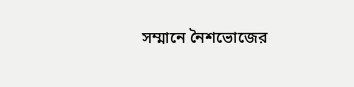সম্মানে নৈশভোজের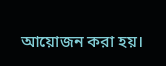আয়োজন করা হয়।